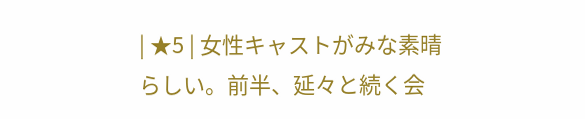| ★5 | 女性キャストがみな素晴らしい。前半、延々と続く会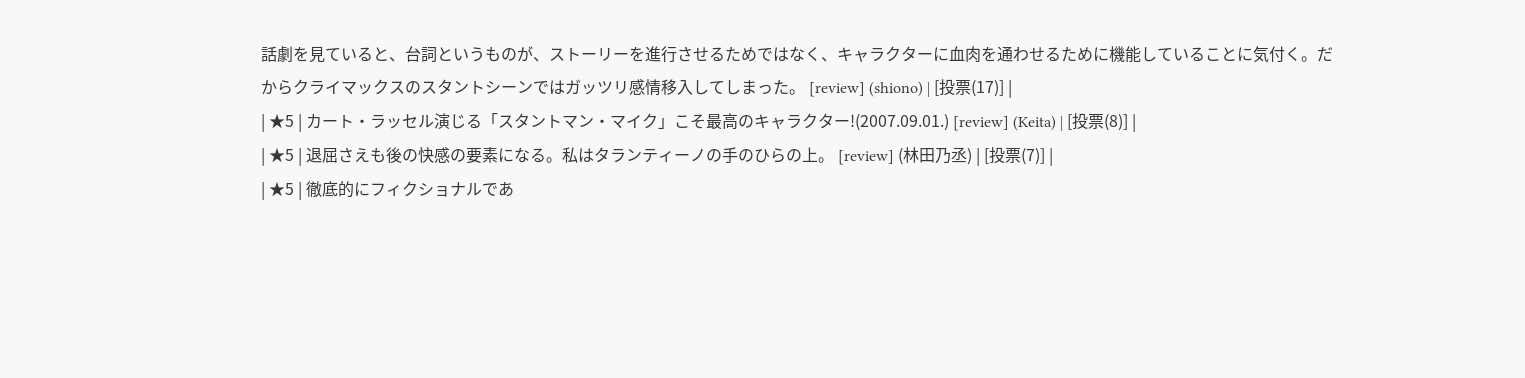話劇を見ていると、台詞というものが、ストーリーを進行させるためではなく、キャラクターに血肉を通わせるために機能していることに気付く。だからクライマックスのスタントシーンではガッツリ感情移入してしまった。 [review] (shiono) | [投票(17)] |
| ★5 | カート・ラッセル演じる「スタントマン・マイク」こそ最高のキャラクター!(2007.09.01.) [review] (Keita) | [投票(8)] |
| ★5 | 退屈さえも後の快感の要素になる。私はタランティーノの手のひらの上。 [review] (林田乃丞) | [投票(7)] |
| ★5 | 徹底的にフィクショナルであ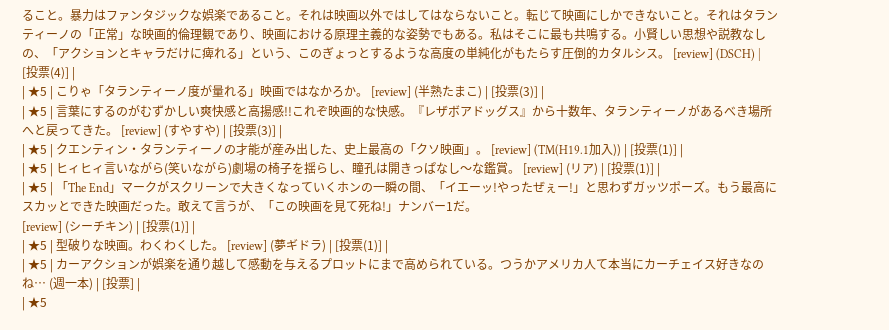ること。暴力はファンタジックな娯楽であること。それは映画以外ではしてはならないこと。転じて映画にしかできないこと。それはタランティーノの「正常」な映画的倫理観であり、映画における原理主義的な姿勢でもある。私はそこに最も共鳴する。小賢しい思想や説教なしの、「アクションとキャラだけに痺れる」という、このぎょっとするような高度の単純化がもたらす圧倒的カタルシス。 [review] (DSCH) | [投票(4)] |
| ★5 | こりゃ「タランティーノ度が量れる」映画ではなかろか。 [review] (半熟たまこ) | [投票(3)] |
| ★5 | 言葉にするのがむずかしい爽快感と高揚感!!これぞ映画的な快感。『レザボアドッグス』から十数年、タランティーノがあるべき場所へと戻ってきた。 [review] (すやすや) | [投票(3)] |
| ★5 | クエンティン・タランティーノの才能が産み出した、史上最高の「クソ映画」。 [review] (TM(H19.1加入)) | [投票(1)] |
| ★5 | ヒィヒィ言いながら(笑いながら)劇場の椅子を揺らし、瞳孔は開きっぱなし〜な鑑賞。 [review] (リア) | [投票(1)] |
| ★5 | 「The End」マークがスクリーンで大きくなっていくホンの一瞬の間、「イエーッ!やったぜぇー!」と思わずガッツポーズ。もう最高にスカッとできた映画だった。敢えて言うが、「この映画を見て死ね!」ナンバー1だ。
[review] (シーチキン) | [投票(1)] |
| ★5 | 型破りな映画。わくわくした。 [review] (夢ギドラ) | [投票(1)] |
| ★5 | カーアクションが娯楽を通り越して感動を与えるプロットにまで高められている。つうかアメリカ人て本当にカーチェイス好きなのね… (週一本) | [投票] |
| ★5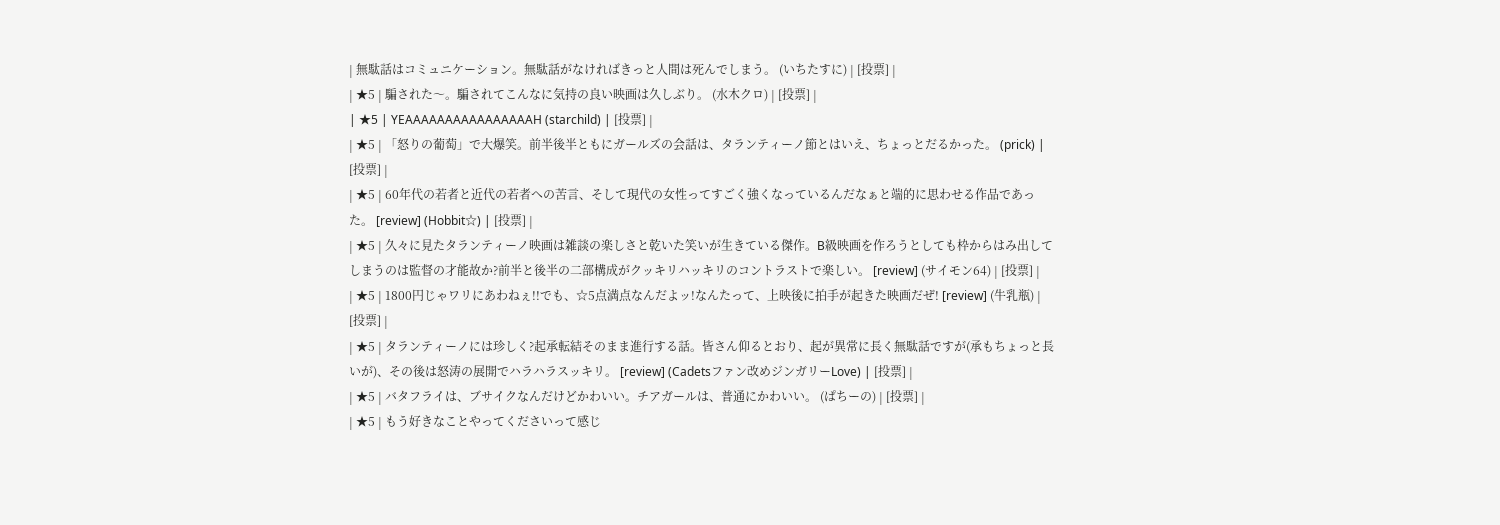| 無駄話はコミュニケーション。無駄話がなければきっと人間は死んでしまう。 (いちたすに) | [投票] |
| ★5 | 騙された〜。騙されてこんなに気持の良い映画は久しぶり。 (水木クロ) | [投票] |
| ★5 | YEAAAAAAAAAAAAAAAAH (starchild) | [投票] |
| ★5 | 「怒りの葡萄」で大爆笑。前半後半ともにガールズの会話は、タランティーノ節とはいえ、ちょっとだるかった。 (prick) | [投票] |
| ★5 | 60年代の若者と近代の若者への苦言、そして現代の女性ってすごく強くなっているんだなぁと端的に思わせる作品であった。 [review] (Hobbit☆) | [投票] |
| ★5 | 久々に見たタランティーノ映画は雑談の楽しさと乾いた笑いが生きている傑作。B級映画を作ろうとしても枠からはみ出してしまうのは監督の才能故か?前半と後半の二部構成がクッキリハッキリのコントラストで楽しい。 [review] (サイモン64) | [投票] |
| ★5 | 1800円じゃワリにあわねぇ!!でも、☆5点満点なんだよッ!なんたって、上映後に拍手が起きた映画だぜ! [review] (牛乳瓶) | [投票] |
| ★5 | タランティーノには珍しく?起承転結そのまま進行する話。皆さん仰るとおり、起が異常に長く無駄話ですが(承もちょっと長いが)、その後は怒涛の展開でハラハラスッキリ。 [review] (Cadetsファン改めジンガリーLove) | [投票] |
| ★5 | バタフライは、ブサイクなんだけどかわいい。チアガールは、普通にかわいい。 (ぱちーの) | [投票] |
| ★5 | もう好きなことやってくださいって感じ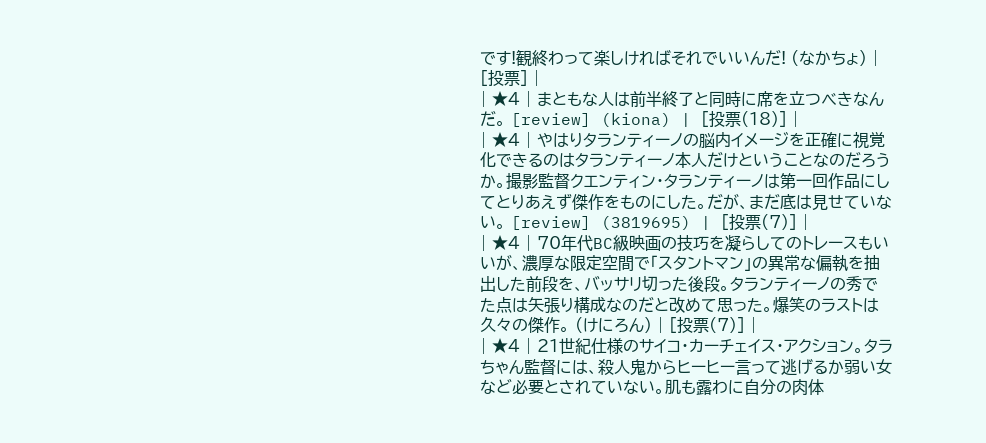です!観終わって楽しければそれでいいんだ! (なかちょ) | [投票] |
| ★4 | まともな人は前半終了と同時に席を立つべきなんだ。 [review] (kiona) | [投票(18)] |
| ★4 | やはりタランティーノの脳内イメージを正確に視覚化できるのはタランティーノ本人だけということなのだろうか。撮影監督クエンティン・タランティーノは第一回作品にしてとりあえず傑作をものにした。だが、まだ底は見せていない。 [review] (3819695) | [投票(7)] |
| ★4 | 70年代BC級映画の技巧を凝らしてのトレースもいいが、濃厚な限定空間で「スタントマン」の異常な偏執を抽出した前段を、バッサリ切った後段。タランティーノの秀でた点は矢張り構成なのだと改めて思った。爆笑のラストは久々の傑作。 (けにろん) | [投票(7)] |
| ★4 | 21世紀仕様のサイコ・カーチェイス・アクション。タラちゃん監督には、殺人鬼からヒーヒー言って逃げるか弱い女など必要とされていない。肌も露わに自分の肉体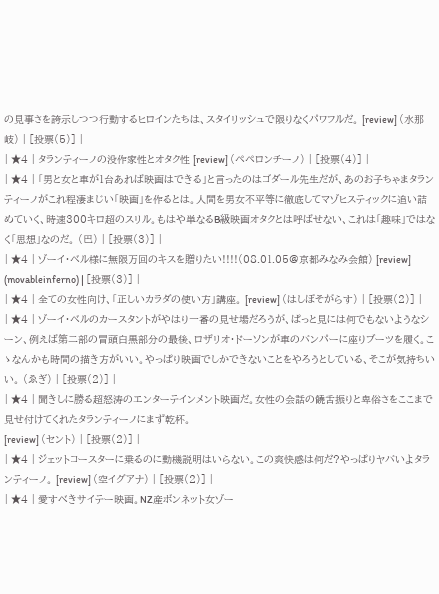の見事さを誇示しつつ行動するヒロインたちは、スタイリッシュで限りなくパワフルだ。 [review] (水那岐) | [投票(5)] |
| ★4 | タランティーノの没作家性とオタク性 [review] (ペペロンチーノ) | [投票(4)] |
| ★4 | 「男と女と車が1台あれば映画はできる」と言ったのはゴダール先生だが、あのお子ちゃまタランティーノがこれ程凄まじい「映画」を作るとは。人間を男女不平等に徹底してマゾヒスティックに追い詰めていく、時速300キロ超のスリル。もはや単なるB級映画オタクとは呼ばせない、これは「趣味」ではなく「思想」なのだ。 (巴) | [投票(3)] |
| ★4 | ゾーイ・ベル様に無限万回のキスを贈りたい!!!!(08.01.05@京都みなみ会館) [review] (movableinferno) | [投票(3)] |
| ★4 | 全ての女性向け、「正しいカラダの使い方」講座。 [review] (はしぼそがらす) | [投票(2)] |
| ★4 | ゾーイ・ベルのカースタントがやはり一番の見せ場だろうが、ぱっと見には何でもないようなシーン、例えば第二部の冒頭白黒部分の最後、ロザリオ・ドーソンが車のバンパーに座りブーツを履く。こゝなんかも時間の描き方がいい。やっぱり映画でしかできないことをやろうとしている、そこが気持ちいい。 (ゑぎ) | [投票(2)] |
| ★4 | 聞きしに勝る超怒涛のエンターテインメント映画だ。女性の会話の饒舌振りと卑俗さをここまで見せ付けてくれたタランティーノにまず乾杯。
[review] (セント) | [投票(2)] |
| ★4 | ジェットコースターに乗るのに動機説明はいらない。この爽快感は何だ?やっぱりヤバいよタランティーノ。 [review] (空イグアナ) | [投票(2)] |
| ★4 | 愛すべきサイテー映画。NZ産ボンネット女ゾー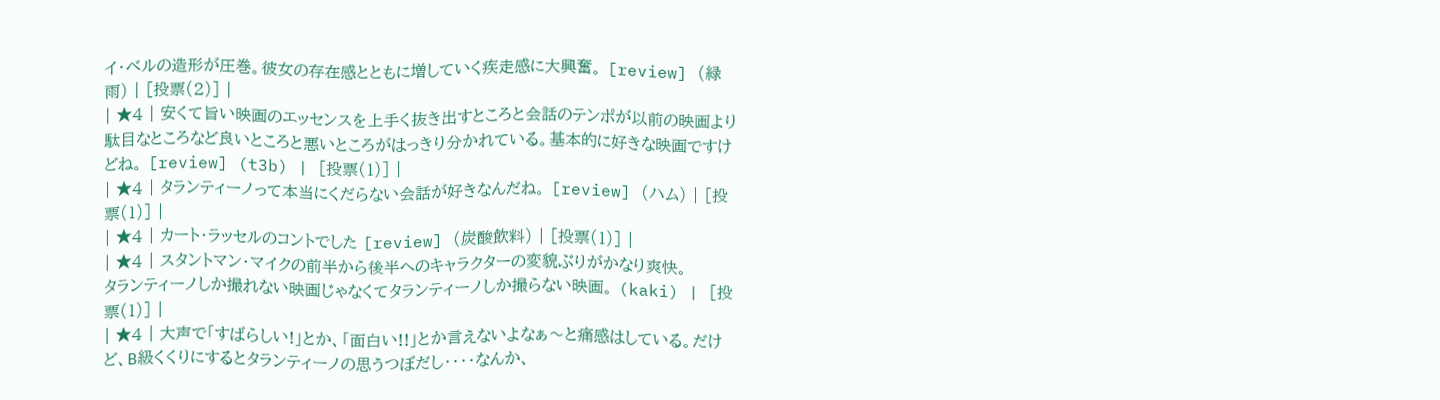イ・ベルの造形が圧巻。彼女の存在感とともに増していく疾走感に大興奮。 [review] (緑雨) | [投票(2)] |
| ★4 | 安くて旨い映画のエッセンスを上手く抜き出すところと会話のテンポが以前の映画より駄目なところなど良いところと悪いところがはっきり分かれている。基本的に好きな映画ですけどね。 [review] (t3b) | [投票(1)] |
| ★4 | タランティーノって本当にくだらない会話が好きなんだね。 [review] (ハム) | [投票(1)] |
| ★4 | カート・ラッセルのコントでした [review] (炭酸飲料) | [投票(1)] |
| ★4 | スタントマン・マイクの前半から後半へのキャラクターの変貌ぶりがかなり爽快。
タランティーノしか撮れない映画じゃなくてタランティーノしか撮らない映画。 (kaki) | [投票(1)] |
| ★4 | 大声で「すばらしい!」とか、「面白い!!」とか言えないよなぁ〜と痛感はしている。だけど、B級くくりにするとタランティーノの思うつぼだし・・・・なんか、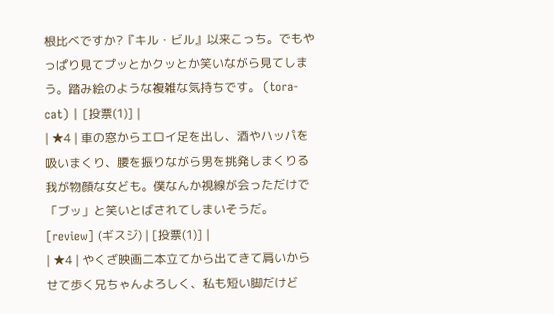根比べですか?『キル・ビル』以来こっち。でもやっぱり見てプッとかクッとか笑いながら見てしまう。踏み絵のような複雑な気持ちです。 (tora-cat) | [投票(1)] |
| ★4 | 車の窓からエロイ足を出し、酒やハッパを吸いまくり、腰を振りながら男を挑発しまくりる我が物顔な女ども。僕なんか視線が会っただけで「ブッ」と笑いとばされてしまいそうだ。 [review] (ギスジ) | [投票(1)] |
| ★4 | やくざ映画二本立てから出てきて肩いからせて歩く兄ちゃんよろしく、私も短い脚だけど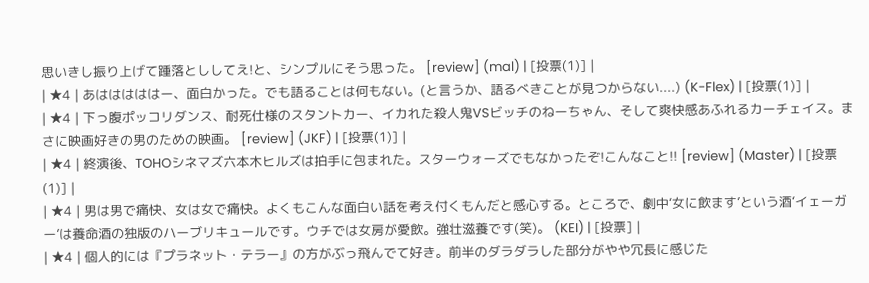思いきし振り上げて踵落とししてえ!と、シンプルにそう思った。 [review] (mal) | [投票(1)] |
| ★4 | あはははははー、面白かった。でも語ることは何もない。(と言うか、語るべきことが見つからない....) (K-Flex) | [投票(1)] |
| ★4 | 下っ腹ポッコリダンス、耐死仕様のスタントカー、イカれた殺人鬼VSビッチのねーちゃん、そして爽快感あふれるカーチェイス。まさに映画好きの男のための映画。 [review] (JKF) | [投票(1)] |
| ★4 | 終演後、TOHOシネマズ六本木ヒルズは拍手に包まれた。スターウォーズでもなかったぞ!こんなこと!! [review] (Master) | [投票(1)] |
| ★4 | 男は男で痛快、女は女で痛快。よくもこんな面白い話を考え付くもんだと感心する。ところで、劇中‘女に飲ます’という酒‘イェーガー’は養命酒の独版のハーブリキュールです。ウチでは女房が愛飲。強壮滋養です(笑)。 (KEI) | [投票] |
| ★4 | 個人的には『プラネット・テラー』の方がぶっ飛んでて好き。前半のダラダラした部分がやや冗長に感じた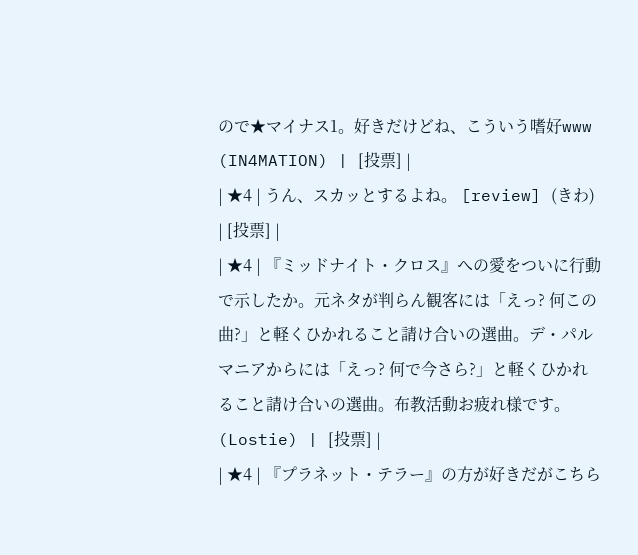ので★マイナス1。好きだけどね、こういう嗜好www
(IN4MATION) | [投票] |
| ★4 | うん、スカッとするよね。 [review] (きわ) | [投票] |
| ★4 | 『ミッドナイト・クロス』への愛をついに行動で示したか。元ネタが判らん観客には「えっ? 何この曲?」と軽くひかれること請け合いの選曲。デ・パルマニアからには「えっ? 何で今さら?」と軽くひかれること請け合いの選曲。布教活動お疲れ様です。 (Lostie) | [投票] |
| ★4 | 『プラネット・テラー』の方が好きだがこちら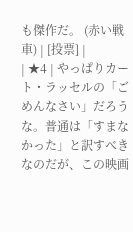も傑作だ。 (赤い戦車) | [投票] |
| ★4 | やっぱりカート・ラッセルの「ごめんなさい」だろうな。普通は「すまなかった」と訳すべきなのだが、この映画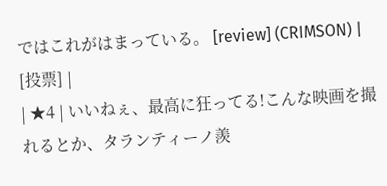ではこれがはまっている。 [review] (CRIMSON) | [投票] |
| ★4 | いいねぇ、最高に狂ってる!こんな映画を撮れるとか、タランティーノ羨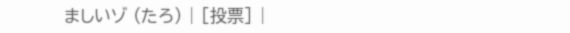ましいゾ (たろ) | [投票] |